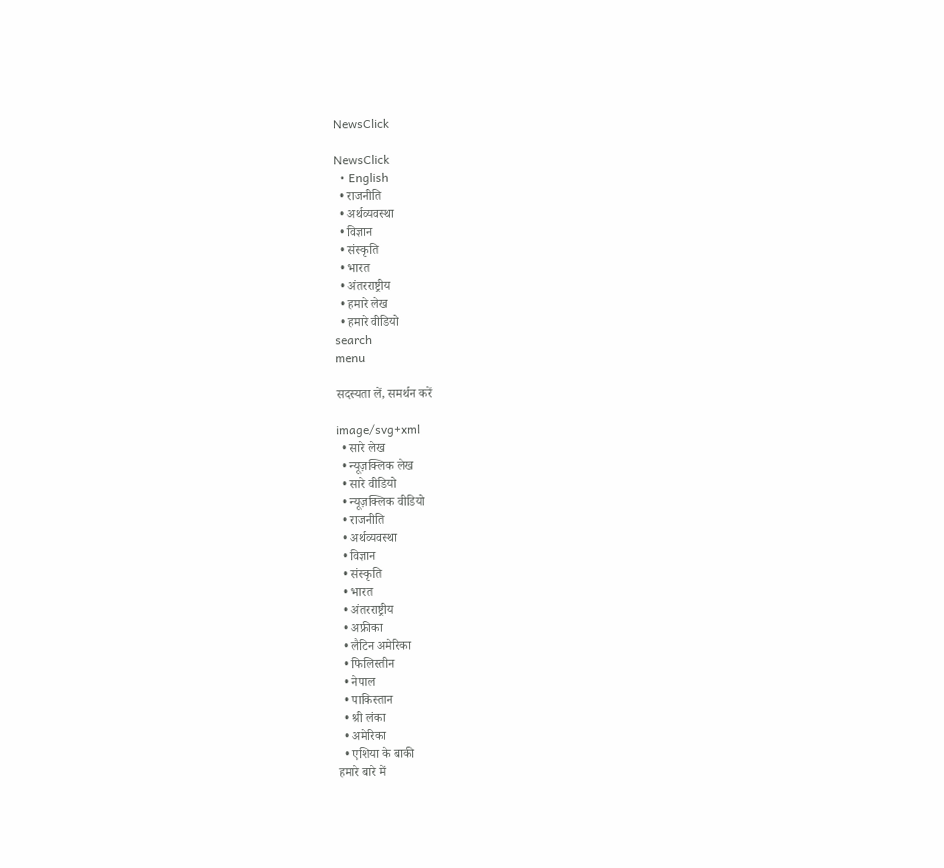NewsClick

NewsClick
  • English
  • राजनीति
  • अर्थव्यवस्था
  • विज्ञान
  • संस्कृति
  • भारत
  • अंतरराष्ट्रीय
  • हमारे लेख
  • हमारे वीडियो
search
menu

सदस्यता लें, समर्थन करें

image/svg+xml
  • सारे लेख
  • न्यूज़क्लिक लेख
  • सारे वीडियो
  • न्यूज़क्लिक वीडियो
  • राजनीति
  • अर्थव्यवस्था
  • विज्ञान
  • संस्कृति
  • भारत
  • अंतरराष्ट्रीय
  • अफ्रीका
  • लैटिन अमेरिका
  • फिलिस्तीन
  • नेपाल
  • पाकिस्तान
  • श्री लंका
  • अमेरिका
  • एशिया के बाकी
हमारे बारे में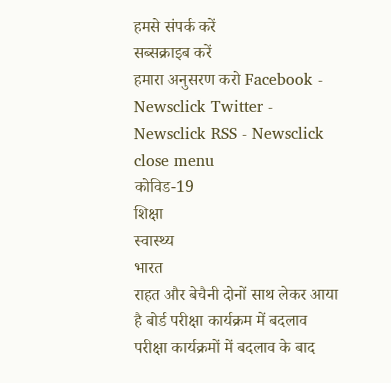हमसे संपर्क करें
सब्सक्राइब करें
हमारा अनुसरण करो Facebook - Newsclick Twitter - Newsclick RSS - Newsclick
close menu
कोविड-19
शिक्षा
स्वास्थ्य
भारत
राहत और बेचैनी दोनों साथ लेकर आया है बोर्ड परीक्षा कार्यक्रम में बदलाव
परीक्षा कार्यक्रमों में बदलाव के बाद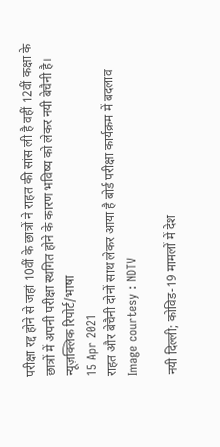परीक्षा रद्द होने से जहां 10वीं के छात्रों ने राहत की सांस ली है वहीं 12वीं कक्षा के छात्रों में अपनी परीक्षा स्थगित होने के कारण भविष्य को लेकर नयी बेचैनी है।
न्यूज़क्लिक रिपोर्ट/भाषा
15 Apr 2021
राहत और बेचैनी दोनों साथ लेकर आया है बोर्ड परीक्षा कार्यक्रम में बदलाव
Image courtesy : NDTV

नयी दिल्ली; कोविड-19 मामलों में देश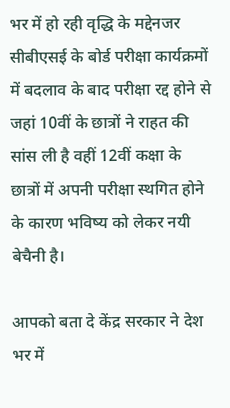भर में हो रही वृद्धि के मद्देनजर सीबीएसई के बोर्ड परीक्षा कार्यक्रमों में बदलाव के बाद परीक्षा रद्द होने से जहां 10वीं के छात्रों ने राहत की सांस ली है वहीं 12वीं कक्षा के छात्रों में अपनी परीक्षा स्थगित होने के कारण भविष्य को लेकर नयी बेचैनी है।

आपको बता दे केंद्र सरकार ने देश भर में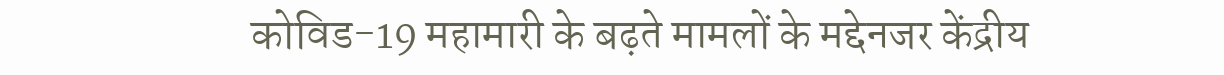कोविड-19 महामारी के बढ़ते मामलों के मद्देनजर केंद्रीय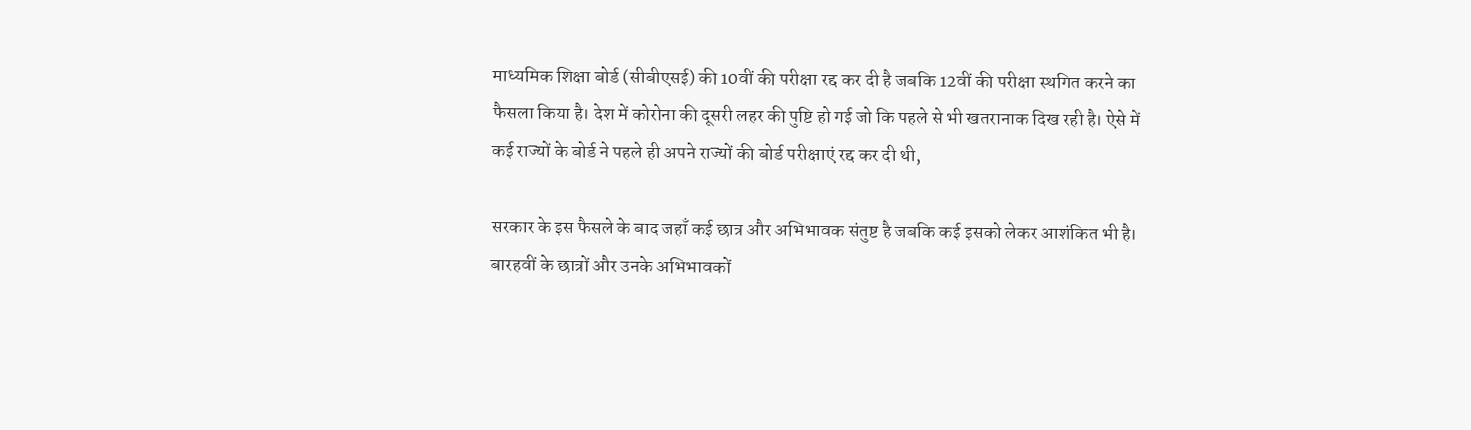माध्यमिक शिक्षा बोर्ड (सीबीएसई) की 10वीं की परीक्षा रद्द कर दी है जबकि 12वीं की परीक्षा स्थगित करने का फैसला किया है। देश में कोरोना की दूसरी लहर की पुष्टि हो गई जो कि पहले से भी खतरानाक दिख रही है। ऐसे में कई राज्यों के बोर्ड ने पहले ही अपने राज्यों की बोर्ड परीक्षाएं रद्द कर दी थी,

सरकार के इस फैसले के बाद जहाँ कई छात्र और अभिभावक संतुष्ट है जबकि कई इसको लेकर आशंकित भी है।
बारहवीं के छात्रों और उनके अभिभावकों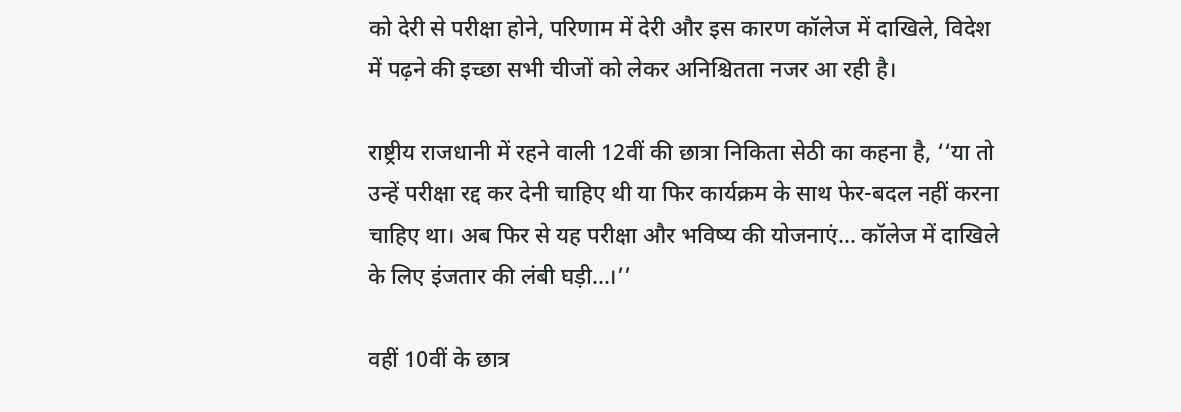को देरी से परीक्षा होने, परिणाम में देरी और इस कारण कॉलेज में दाखिले, विदेश में पढ़ने की इच्छा सभी चीजों को लेकर अनिश्चितता नजर आ रही है।

राष्ट्रीय राजधानी में रहने वाली 12वीं की छात्रा निकिता सेठी का कहना है, ‘‘या तो उन्हें परीक्षा रद्द कर देनी चाहिए थी या फिर कार्यक्रम के साथ फेर-बदल नहीं करना चाहिए था। अब फिर से यह परीक्षा और भविष्य की योजनाएं... कॉलेज में दाखिले के लिए इंजतार की लंबी घड़ी...।’’

वहीं 10वीं के छात्र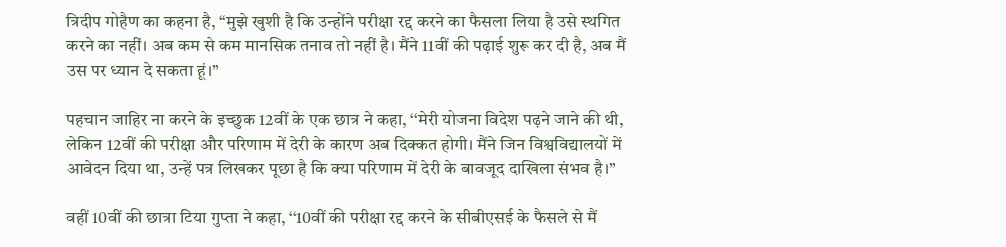त्रिदीप गोहैण का कहना है, ‘‘मुझे खुशी है कि उन्होंने परीक्षा रद्द करने का फैसला लिया है उसे स्थगित करने का नहीं। अब कम से कम मानसिक तनाव तो नहीं है। मैंने 11वीं की पढ़ाई शुरू कर दी है, अब मैं उस पर ध्यान दे सकता हूं।’’

पहचान जाहिर ना करने के इच्छुक 12वीं के एक छात्र ने कहा, ‘‘मेरी योजना विदेश पढ़ने जाने की थी, लेकिन 12वीं की परीक्षा और परिणाम में देरी के कारण अब दिक्कत होगी। मैंने जिन विश्वविद्यालयों में आवेदन दिया था, उन्हें पत्र लिखकर पूछा है कि क्या परिणाम में देरी के बावजूद दाखिला संभव है।’’

वहीं 10वीं की छात्रा टिया गुप्ता ने कहा, ‘‘10वीं की परीक्षा रद्द करने के सीबीएसई के फैसले से मैं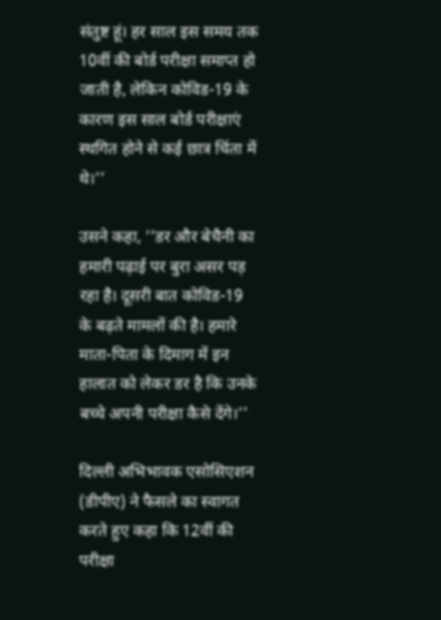संतुष्ट हूं। हर साल इस समय तक 10वीं की बोर्ड परीक्षा समाप्त हो जाती है, लेकिन कोविड-19 के कारण इस साल बोर्ड परीक्षाएं स्थगित होने से कई छात्र चिंता में थे।’’

उसने कहा, ‘‘डर और बेचैनी का हमारी पढ़ाई पर बुरा असर पड़ रहा है। दूसरी बात कोविड-19 के बढ़ते मामलों की है। हमारे माता-पिता के दिमाग में इन हालात को लेकर डर है कि उनके बच्चे अपनी परीक्षा कैसे देंगे।’’

दिल्ली अभिभावक एसोसिएशन (डीपीए) ने फैसले का स्वागत करते हुए कहा कि 12वीं की परीक्षा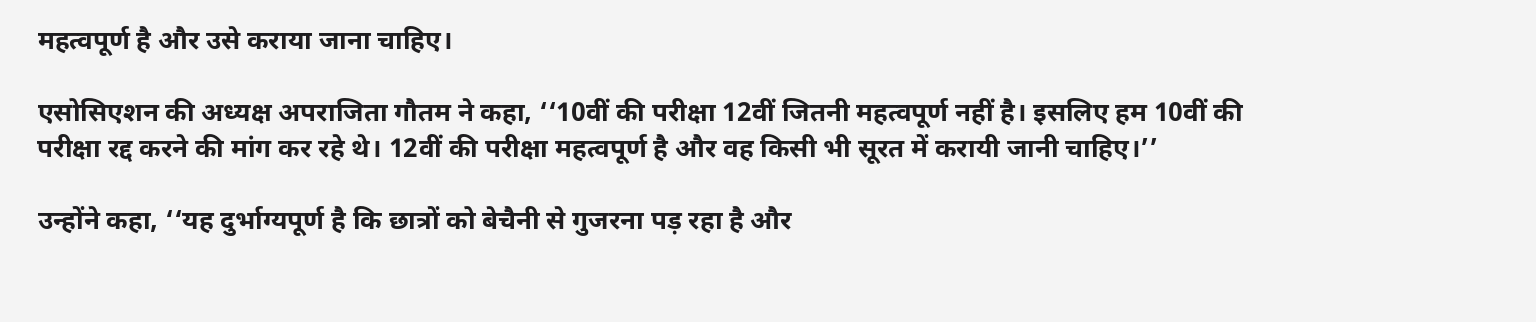महत्वपूर्ण है और उसे कराया जाना चाहिए।

एसोसिएशन की अध्यक्ष अपराजिता गौतम ने कहा, ‘‘10वीं की परीक्षा 12वीं जितनी महत्वपूर्ण नहीं है। इसलिए हम 10वीं की परीक्षा रद्द करने की मांग कर रहे थे। 12वीं की परीक्षा महत्वपूर्ण है और वह किसी भी सूरत में करायी जानी चाहिए।’’

उन्होंने कहा, ‘‘यह दुर्भाग्यपूर्ण है कि छात्रों को बेचैनी से गुजरना पड़ रहा है और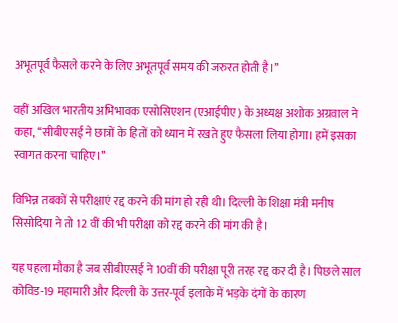अभूतपूर्व फैसले करने के लिए अभूतपूर्व समय की जरुरत होती है।’’

वहीं अखिल भारतीय अभिभावक एसोसिएशन (एआईपीए) के अध्यक्ष अशोक अग्रवाल ने कहा, ‘‘सीबीएसई ने छात्रों के हितों को ध्यान में रखते हुए फैसला लिया होगा। हमें इसका स्वागत करना चाहिए।’’

विभिन्न तबकों से परीक्षाएं रद्द करने की मांग हो रही थी। दिल्ली के शिक्षा मंत्री मनीष सिसोदिया ने तो 12 वीं की भी परीक्षा को रद्द करने की मांग की है।

यह पहला मौका है जब सीबीएसई ने 10वीं की परीक्षा पूरी तरह रद्द कर दी है। पिछले साल कोविड-19 महामारी और दिल्ली के उत्तर-पूर्व इलाके में भड़के दंगों के कारण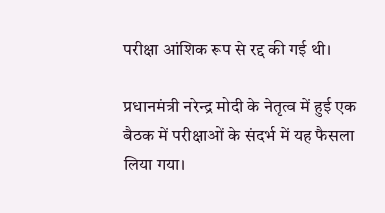परीक्षा आंशिक रूप से रद्द की गई थी।

प्रधानमंत्री नरेन्द्र मोदी के नेतृत्व में हुई एक बैठक में परीक्षाओं के संदर्भ में यह फैसला लिया गया।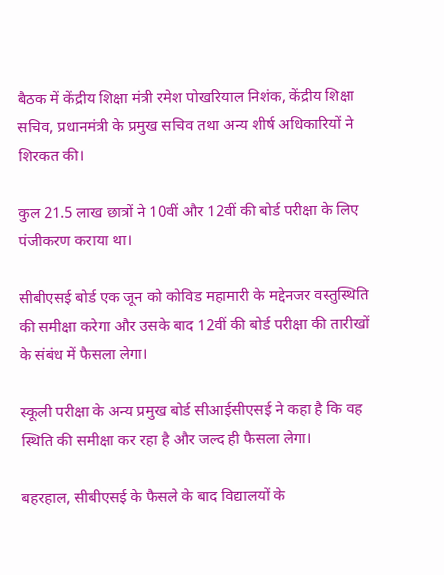बैठक में केंद्रीय शिक्षा मंत्री रमेश पोखरियाल निशंक, केंद्रीय शिक्षा सचिव, प्रधानमंत्री के प्रमुख सचिव तथा अन्य शीर्ष अधिकारियों ने शिरकत की।

कुल 21.5 लाख छात्रों ने 10वीं और 12वीं की बोर्ड परीक्षा के लिए पंजीकरण कराया था।

सीबीएसई बोर्ड एक जून को कोविड महामारी के मद्देनजर वस्तुस्थिति की समीक्षा करेगा और उसके बाद 12वीं की बोर्ड परीक्षा की तारीखों के संबंध में फैसला लेगा।

स्कूली परीक्षा के अन्य प्रमुख बोर्ड सीआईसीएसई ने कहा है कि वह स्थिति की समीक्षा कर रहा है और जल्द ही फैसला लेगा।

बहरहाल, सीबीएसई के फैसले के बाद विद्यालयों के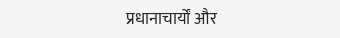प्रधानाचार्यों और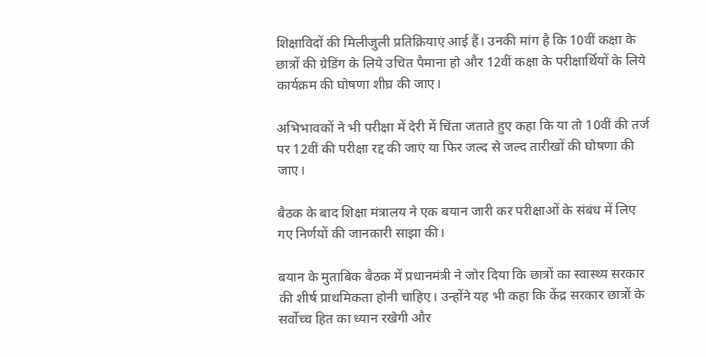शिक्षाविदों की मिलीजुली प्रतिक्रियाएं आई हैं। उनकी मांग है कि 10वीं कक्षा के छात्रों की ग्रेडिंग के लिये उचित पैमाना हो और 12वीं कक्षा के परीक्षार्थियों के लिये कार्यक्रम की घोषणा शीघ्र की जाए।

अभिभावकों ने भी परीक्षा में देरी में चिंता जताते हुए कहा कि या तो 10वीं की तर्ज पर 12वीं की परीक्षा रद्द की जाएं या फिर जल्द से जल्द तारीखों की घोषणा की जाए।

बैठक के बाद शिक्षा मंत्रालय ने एक बयान जारी कर परीक्षाओं के संबंध में लिए गए निर्णयों की जानकारी साझा की।

बयान के मुताबिक बैठक में प्रधानमंत्री ने जोर दिया कि छात्रों का स्वास्थ्य सरकार की शीर्ष प्राथमिकता होनी चाहिए। उन्होंने यह भी कहा कि केंद्र सरकार छात्रों के सर्वोच्च हित का ध्यान रखेगी और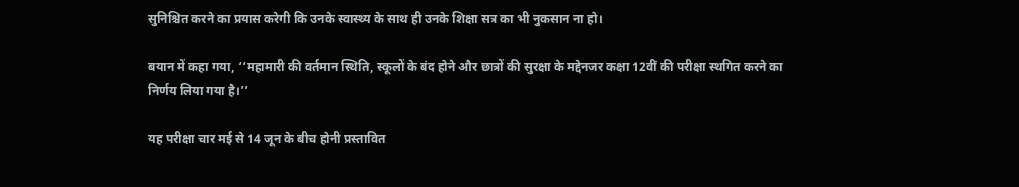सुनिश्चित करने का प्रयास करेगी कि उनके स्वास्थ्य के साथ ही उनके शिक्षा सत्र का भी नुकसान ना हो।

बयान में कहा गया, ‘‘महामारी की वर्तमान स्थिति, स्कूलों के बंद होने और छात्रों की सुरक्षा के मद्देनजर कक्षा 12वीं की परीक्षा स्थगित करने का निर्णय लिया गया है।’’

यह परीक्षा चार मई से 14 जून के बीच होनी प्रस्तावित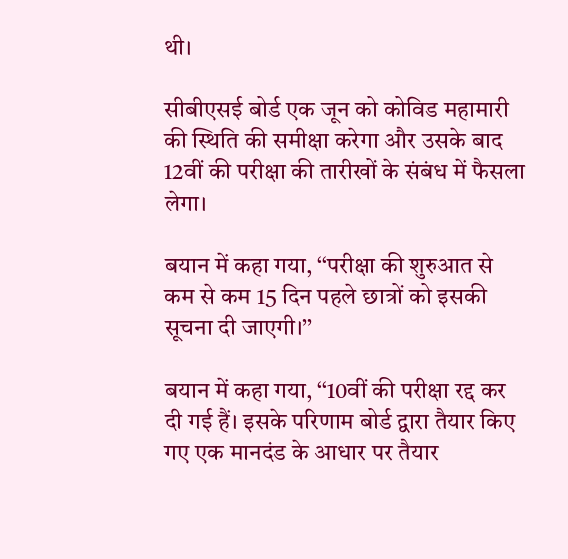थी।

सीबीएसई बोर्ड एक जून को कोविड महामारी की स्थिति की समीक्षा करेगा और उसके बाद 12वीं की परीक्षा की तारीखों के संबंध में फैसला लेगा।

बयान में कहा गया, ‘‘परीक्षा की शुरुआत से कम से कम 15 दिन पहले छात्रों को इसकी सूचना दी जाएगी।’’

बयान में कहा गया, ‘‘10वीं की परीक्षा रद्द कर दी गई हैं। इसके परिणाम बोर्ड द्वारा तैयार किए गए एक मानदंड के आधार पर तैयार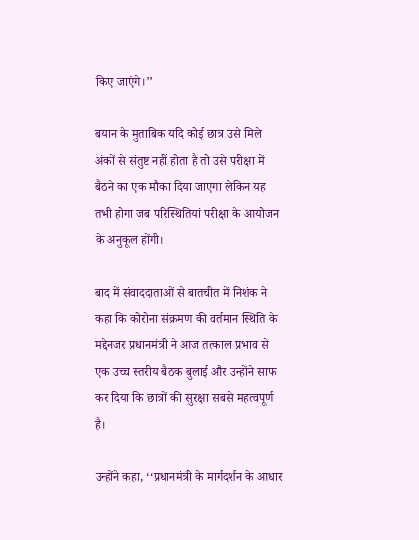किए जाएंगे।’’

बयान के मुताबिक यदि कोई छात्र उसे मिले अंकों से संतुष्ट नहीं होता है तो उसे परीक्षा में बैठने का एक मौका दिया जाएगा लेकिन यह तभी होगा जब परिस्थितियां परीक्षा के आयोजन के अनुकूल होंगी।

बाद में संवाददाताओं से बातचीत में निशंक ने कहा कि कोरोना संक्रमण की वर्तमान स्थिति के मद्देनजर प्रधानमंत्री ने आज तत्काल प्रभाव से एक उच्च स्तरीय बैठक बुलाई और उन्होंने साफ कर दिया कि छात्रों की सुरक्षा सबसे महत्वपूर्ण है।

उन्होंने कहा, ‘‘प्रधानमंत्री के मार्गदर्शन के आधार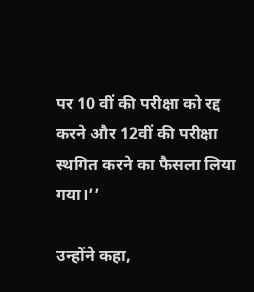पर 10 वीं की परीक्षा को रद्द करने और 12वीं की परीक्षा स्थगित करने का फैसला लिया गया।’’

उन्होंने कहा,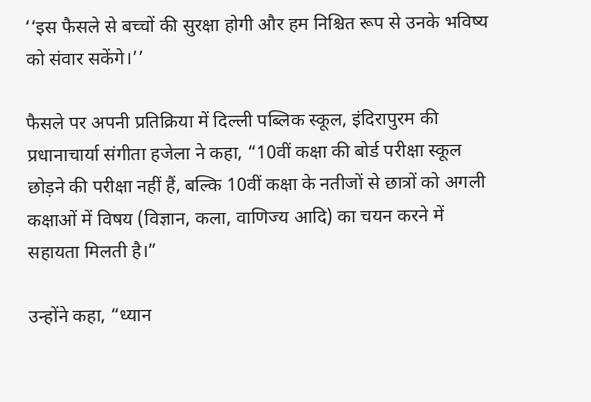‘‘इस फैसले से बच्चों की सुरक्षा होगी और हम निश्चित रूप से उनके भविष्य को संवार सकेंगे।’’

फैसले पर अपनी प्रतिक्रिया में दिल्ली पब्लिक स्कूल, इंदिरापुरम की प्रधानाचार्या संगीता हजेला ने कहा, “10वीं कक्षा की बोर्ड परीक्षा स्कूल छोड़ने की परीक्षा नहीं हैं, बल्कि 10वीं कक्षा के नतीजों से छात्रों को अगली कक्षाओं में विषय (विज्ञान, कला, वाणिज्य आदि) का चयन करने में सहायता मिलती है।”

उन्होंने कहा, “ध्यान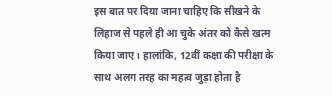इस बात पर दिया जाना चाहिए कि सीखने के लिहाज से पहले ही आ चुके अंतर को कैसे खत्म किया जाए। हालांकि, 12वीं कक्षा की परीक्षा के साथ अलग तरह का महत्व जुड़ा होता है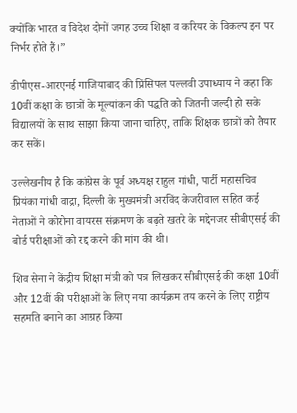क्योंकि भारत व विदेश दोनों जगह उच्च शिक्षा व करियर के विकल्प इन पर निर्भर होते हैं।”

डीपीएस-आरएनई गाजियाबाद की प्रिंसिपल पल्लवी उपाध्याय ने कहा कि 10वीं कक्षा के छात्रों के मूल्यांकन की पद्धति को जितनी जल्दी हो सके विद्यालयों के साथ साझा किया जाना चाहिए, ताकि शिक्षक छात्रों को तैयार कर सकें।

उल्लेखनीय है कि कांग्रेस के पूर्व अध्यक्ष राहुल गांधी, पार्टी महासचिव प्रियंका गांधी वाद्रा, दिल्ली के मुख्यमंत्री अरविंद केजरीवाल सहित कई नेताओं ने कोरोना वायरस संक्रमण के बढ़ते खतरे के मद्देनजर सीबीएसई की बोर्ड परीक्षाओं को रद्द करने की मांग की थी।

शिव सेना ने केंद्रीय शिक्षा मंत्री को पत्र लिखकर सीबीएसई की कक्षा 10वीं और 12वीं की परीक्षाओं के लिए नया कार्यक्रम तय करने के लिए राष्ट्रीय सहमति बनाने का आग्रह किया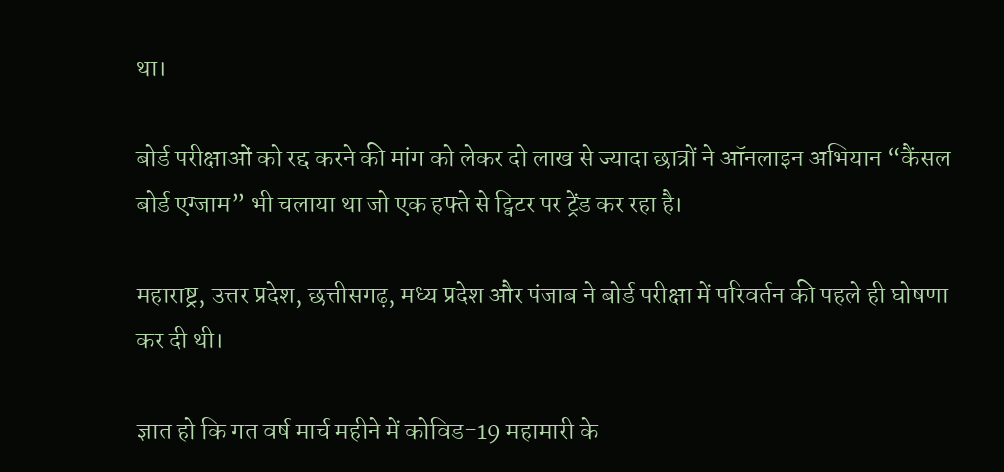था।

बोर्ड परीक्षाओं को रद्द करने की मांग को लेकर दो लाख से ज्यादा छात्रों ने ऑनलाइन अभियान “कैंसल बोर्ड एग्जाम” भी चलाया था जो एक हफ्ते से ट्विटर पर ट्रेंड कर रहा है।

महाराष्ट्र, उत्तर प्रदेश, छत्तीसगढ़, मध्य प्रदेश और पंजाब ने बोर्ड परीक्षा में परिवर्तन की पहले ही घोषणा कर दी थी।

ज्ञात हो कि गत वर्ष मार्च महीने में कोविड-19 महामारी के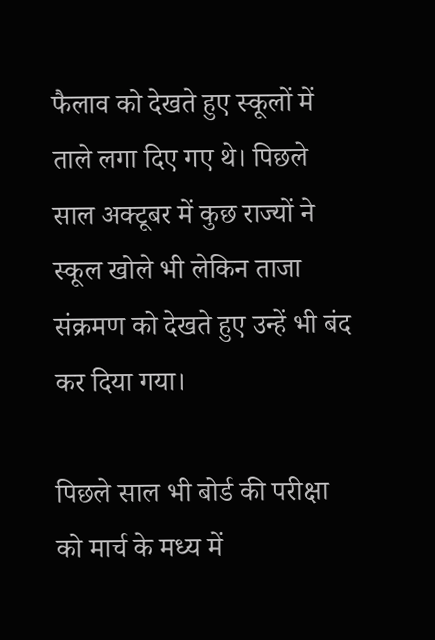फैलाव को देखते हुए स्कूलों में ताले लगा दिए गए थे। पिछले साल अक्टूबर में कुछ राज्यों ने स्कूल खोले भी लेकिन ताजा संक्रमण को देखते हुए उन्हें भी बंद कर दिया गया।

पिछले साल भी बोर्ड की परीक्षा को मार्च के मध्य में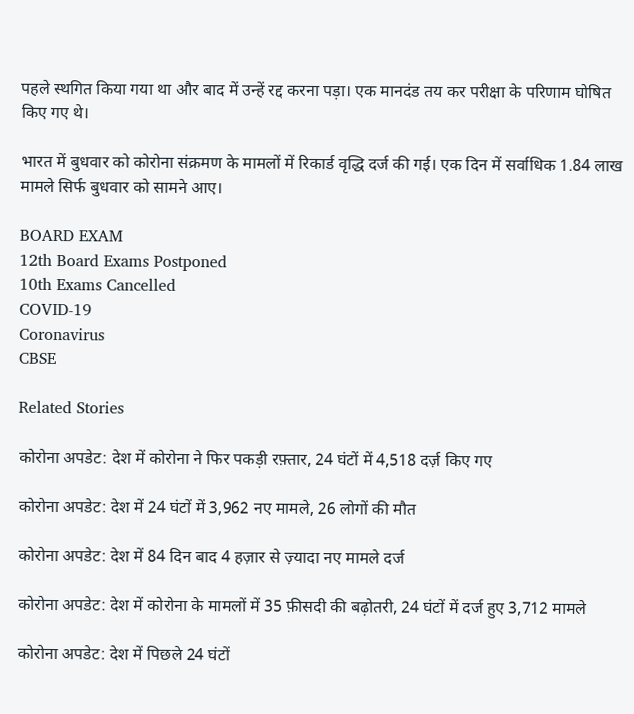पहले स्थगित किया गया था और बाद में उन्हें रद्द करना पड़ा। एक मानदंड तय कर परीक्षा के परिणाम घोषित किए गए थे।

भारत में बुधवार को कोरोना संक्रमण के मामलों में रिकार्ड वृद्धि दर्ज की गई। एक दिन में सर्वाधिक 1.84 लाख मामले सिर्फ बुधवार को सामने आए।

BOARD EXAM
12th Board Exams Postponed
10th Exams Cancelled
COVID-19
Coronavirus
CBSE

Related Stories

कोरोना अपडेट: देश में कोरोना ने फिर पकड़ी रफ़्तार, 24 घंटों में 4,518 दर्ज़ किए गए

कोरोना अपडेट: देश में 24 घंटों में 3,962 नए मामले, 26 लोगों की मौत

कोरोना अपडेट: देश में 84 दिन बाद 4 हज़ार से ज़्यादा नए मामले दर्ज

कोरोना अपडेट: देश में कोरोना के मामलों में 35 फ़ीसदी की बढ़ोतरी, 24 घंटों में दर्ज हुए 3,712 मामले

कोरोना अपडेट: देश में पिछले 24 घंटों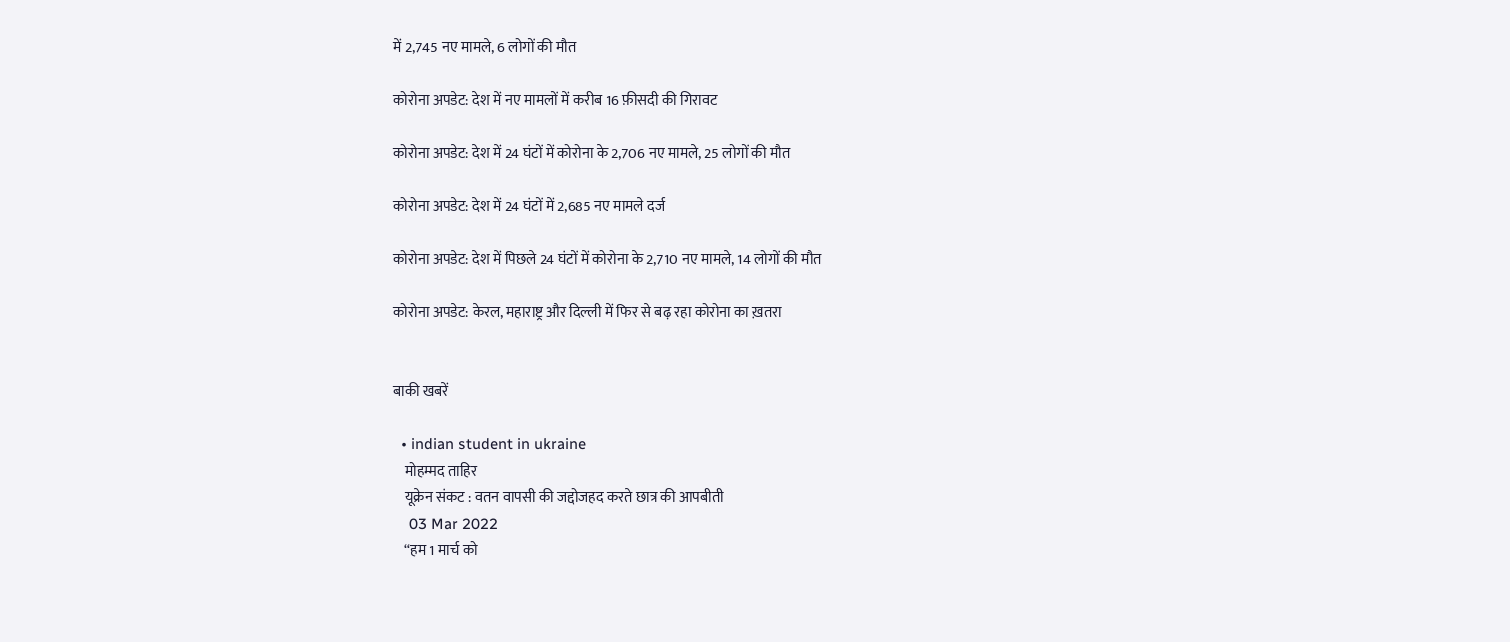में 2,745 नए मामले, 6 लोगों की मौत

कोरोना अपडेट: देश में नए मामलों में करीब 16 फ़ीसदी की गिरावट

कोरोना अपडेट: देश में 24 घंटों में कोरोना के 2,706 नए मामले, 25 लोगों की मौत

कोरोना अपडेट: देश में 24 घंटों में 2,685 नए मामले दर्ज

कोरोना अपडेट: देश में पिछले 24 घंटों में कोरोना के 2,710 नए मामले, 14 लोगों की मौत

कोरोना अपडेट: केरल, महाराष्ट्र और दिल्ली में फिर से बढ़ रहा कोरोना का ख़तरा


बाकी खबरें

  • indian student in ukraine
    मोहम्मद ताहिर
    यूक्रेन संकट : वतन वापसी की जद्दोजहद करते छात्र की आपबीती
    03 Mar 2022
    “हम 1 मार्च को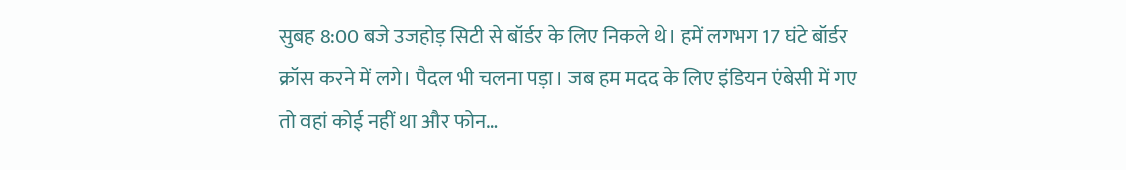सुबह 8:00 बजे उजहोड़ सिटी से बॉर्डर के लिए निकले थे। हमें लगभग 17 घंटे बॉर्डर क्रॉस करने में लगे। पैदल भी चलना पड़ा। जब हम मदद के लिए इंडियन एंबेसी में गए तो वहां कोई नहीं था और फोन…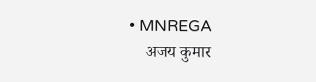• MNREGA
    अजय कुमार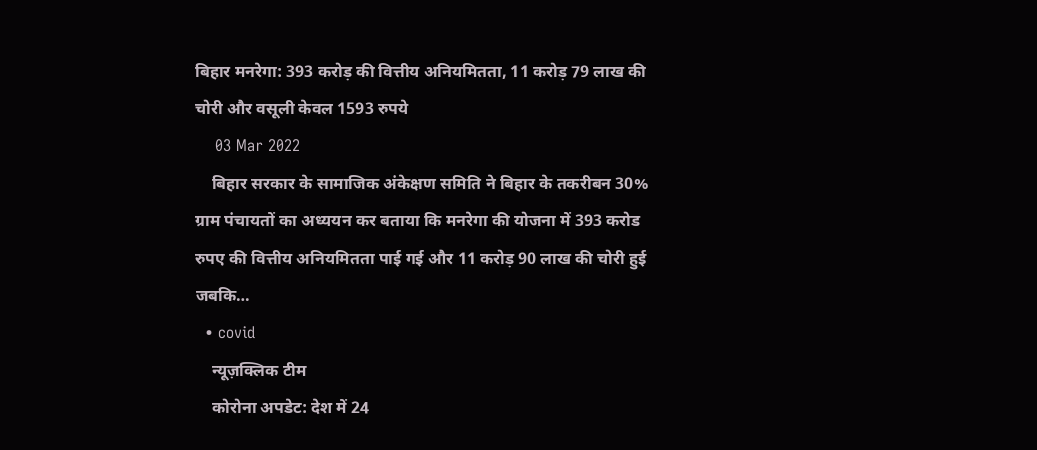बिहार मनरेगा: 393 करोड़ की वित्तीय अनियमितता, 11 करोड़ 79 लाख की चोरी और वसूली केवल 1593 रुपये
    03 Mar 2022
    बिहार सरकार के सामाजिक अंकेक्षण समिति ने बिहार के तकरीबन 30% ग्राम पंचायतों का अध्ययन कर बताया कि मनरेगा की योजना में 393 करोड रुपए की वित्तीय अनियमितता पाई गई और 11 करोड़ 90 लाख की चोरी हुई जबकि…
  • covid
    न्यूज़क्लिक टीम
    कोरोना अपडेट: देश में 24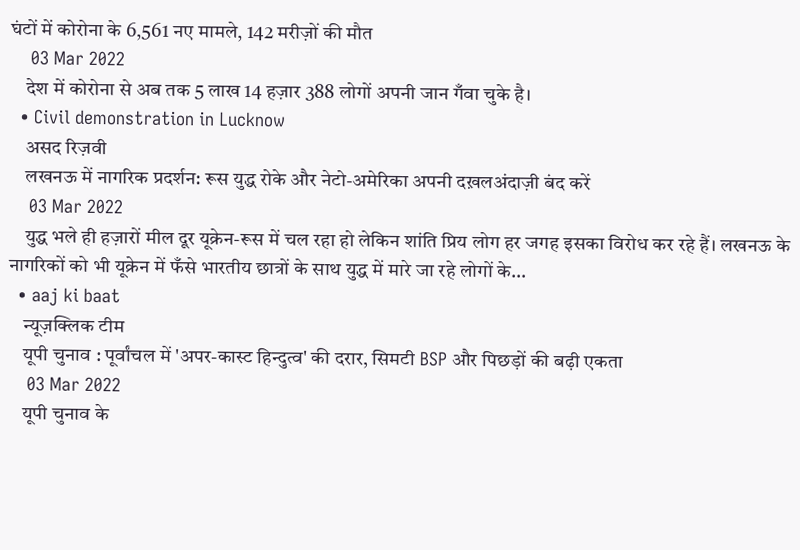घंटों में कोरोना के 6,561 नए मामले, 142 मरीज़ों की मौत
    03 Mar 2022
    देश में कोरोना से अब तक 5 लाख 14 हज़ार 388 लोगों अपनी जान गँवा चुके है।
  • Civil demonstration in Lucknow
    असद रिज़वी
    लखनऊ में नागरिक प्रदर्शन: रूस युद्ध रोके और नेटो-अमेरिका अपनी दख़लअंदाज़ी बंद करें
    03 Mar 2022
    युद्ध भले ही हज़ारों मील दूर यूक्रेन-रूस में चल रहा हो लेकिन शांति प्रिय लोग हर जगह इसका विरोध कर रहे हैं। लखनऊ के नागरिकों को भी यूक्रेन में फँसे भारतीय छात्रों के साथ युद्ध में मारे जा रहे लोगों के…
  • aaj ki baat
    न्यूज़क्लिक टीम
    यूपी चुनाव : पूर्वांचल में 'अपर-कास्ट हिन्दुत्व' की दरार, सिमटी BSP और पिछड़ों की बढ़ी एकता
    03 Mar 2022
    यूपी चुनाव के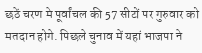छठें चरण मे पूर्वांचल की 57 सीटों पर गुरुवार को मतदान होगे. पिछले चुनाव में यहां भाजपा ने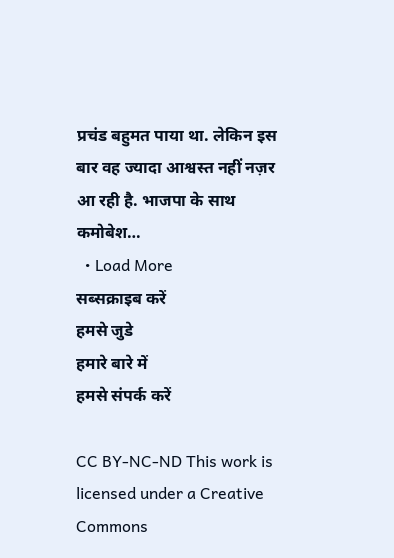प्रचंड बहुमत पाया था. लेकिन इस बार वह ज्यादा आश्वस्त नहीं नज़र आ रही है. भाजपा के साथ कमोबेश…
  • Load More
सब्सक्राइब करें
हमसे जुडे
हमारे बारे में
हमसे संपर्क करें

CC BY-NC-ND This work is licensed under a Creative Commons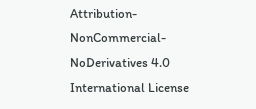Attribution-NonCommercial-NoDerivatives 4.0 International License